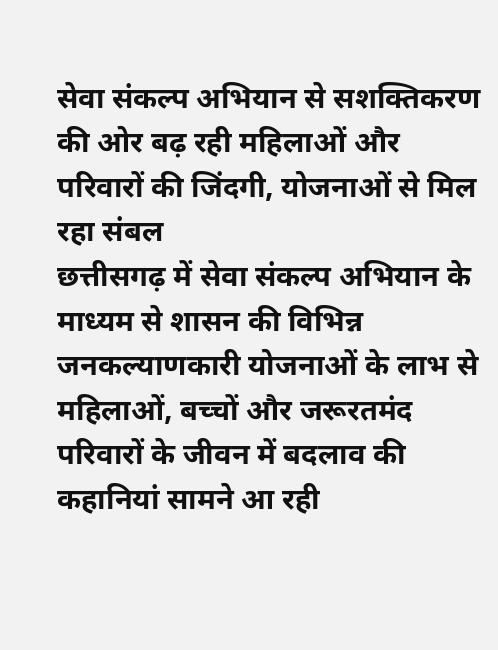सेवा संकल्प अभियान से सशक्तिकरण की ओर बढ़ रही महिलाओं और परिवारों की जिंदगी, योजनाओं से मिल रहा संबल
छत्तीसगढ़ में सेवा संकल्प अभियान के माध्यम से शासन की विभिन्न जनकल्याणकारी योजनाओं के लाभ से महिलाओं, बच्चों और जरूरतमंद परिवारों के जीवन में बदलाव की कहानियां सामने आ रही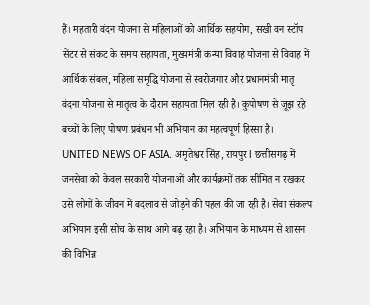हैं। महतारी वंदन योजना से महिलाओं को आर्थिक सहयोग, सखी वन स्टॉप सेंटर से संकट के समय सहायता, मुख्यमंत्री कन्या विवाह योजना से विवाह में आर्थिक संबल, महिला समृद्धि योजना से स्वरोजगार और प्रधानमंत्री मातृ वंदना योजना से मातृत्व के दौरान सहायता मिल रही है। कुपोषण से जूझ रहे बच्चों के लिए पोषण प्रबंधन भी अभियान का महत्वपूर्ण हिस्सा है।
UNITED NEWS OF ASIA. अमृतेश्वर सिंह, रायपुर l छत्तीसगढ़ में जनसेवा को केवल सरकारी योजनाओं और कार्यक्रमों तक सीमित न रखकर उसे लोगों के जीवन में बदलाव से जोड़ने की पहल की जा रही है। सेवा संकल्प अभियान इसी सोच के साथ आगे बढ़ रहा है। अभियान के माध्यम से शासन की विभिन्न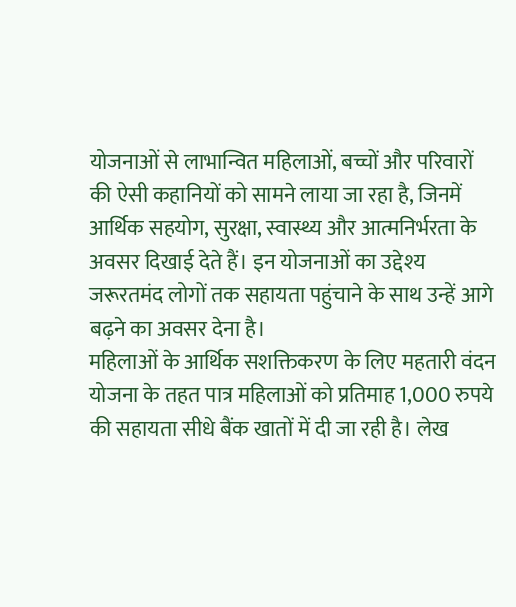योजनाओं से लाभान्वित महिलाओं, बच्चों और परिवारों की ऐसी कहानियों को सामने लाया जा रहा है, जिनमें आर्थिक सहयोग, सुरक्षा, स्वास्थ्य और आत्मनिर्भरता के अवसर दिखाई देते हैं। इन योजनाओं का उद्देश्य जरूरतमंद लोगों तक सहायता पहुंचाने के साथ उन्हें आगे बढ़ने का अवसर देना है।
महिलाओं के आर्थिक सशक्तिकरण के लिए महतारी वंदन योजना के तहत पात्र महिलाओं को प्रतिमाह 1,000 रुपये की सहायता सीधे बैंक खातों में दी जा रही है। लेख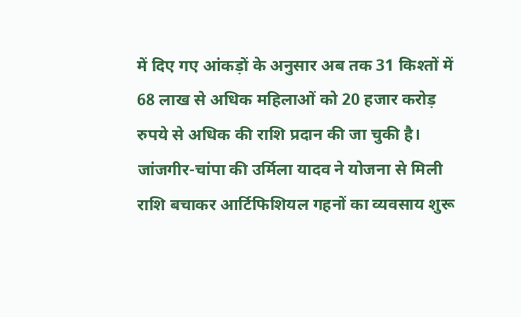में दिए गए आंकड़ों के अनुसार अब तक 31 किश्तों में 68 लाख से अधिक महिलाओं को 20 हजार करोड़ रुपये से अधिक की राशि प्रदान की जा चुकी है। जांजगीर-चांपा की उर्मिला यादव ने योजना से मिली राशि बचाकर आर्टिफिशियल गहनों का व्यवसाय शुरू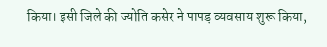किया। इसी जिले की ज्योति कसेर ने पापड़ व्यवसाय शुरू किया,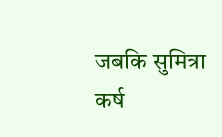जबकि सुमित्रा कर्ष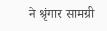ने श्रृंगार सामग्री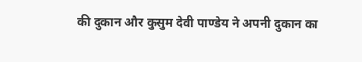की दुकान और कुसुम देवी पाण्डेय ने अपनी दुकान का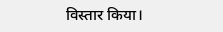विस्तार किया।